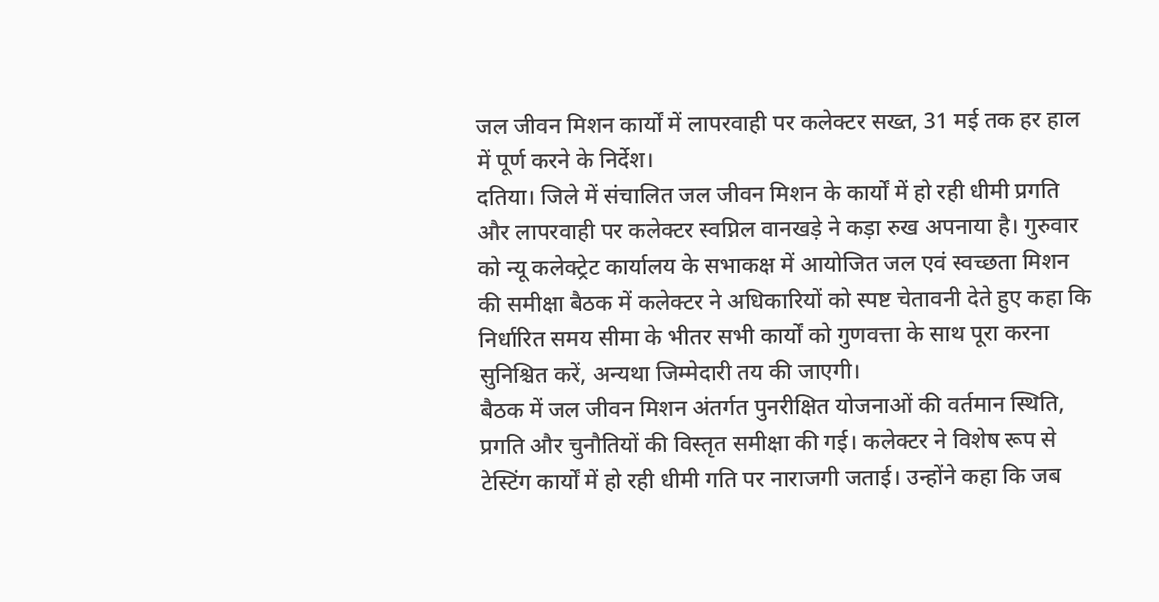जल जीवन मिशन कार्यों में लापरवाही पर कलेक्टर सख्त, 31 मई तक हर हाल में पूर्ण करने के निर्देश।
दतिया। जिले में संचालित जल जीवन मिशन के कार्यों में हो रही धीमी प्रगति और लापरवाही पर कलेक्टर स्वप्निल वानखड़े ने कड़ा रुख अपनाया है। गुरुवार को न्यू कलेक्ट्रेट कार्यालय के सभाकक्ष में आयोजित जल एवं स्वच्छता मिशन की समीक्षा बैठक में कलेक्टर ने अधिकारियों को स्पष्ट चेतावनी देते हुए कहा कि निर्धारित समय सीमा के भीतर सभी कार्यों को गुणवत्ता के साथ पूरा करना सुनिश्चित करें, अन्यथा जिम्मेदारी तय की जाएगी।
बैठक में जल जीवन मिशन अंतर्गत पुनरीक्षित योजनाओं की वर्तमान स्थिति, प्रगति और चुनौतियों की विस्तृत समीक्षा की गई। कलेक्टर ने विशेष रूप से टेस्टिंग कार्यों में हो रही धीमी गति पर नाराजगी जताई। उन्होंने कहा कि जब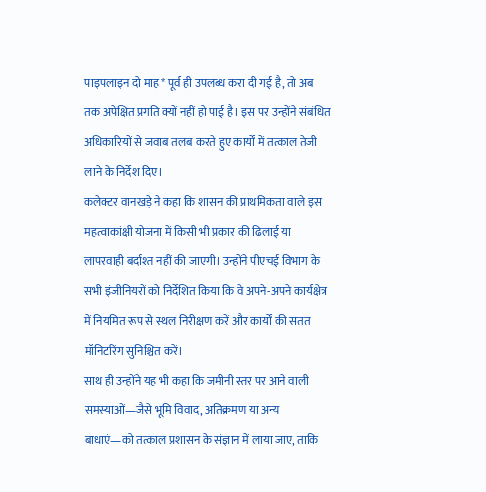पाइपलाइन दो माह* पूर्व ही उपलब्ध करा दी गई है, तो अब तक अपेक्षित प्रगति क्यों नहीं हो पाई है। इस पर उन्होंने संबंधित अधिकारियों से जवाब तलब करते हुए कार्यों में तत्काल तेजी लाने के निर्देश दिए।
कलेक्टर वानखड़े ने कहा कि शासन की प्राथमिकता वाले इस महत्वाकांक्षी योजना में किसी भी प्रकार की ढिलाई या लापरवाही बर्दाश्त नहीं की जाएगी। उन्होंने पीएचई विभाग के सभी इंजीनियरों को निर्देशित किया कि वे अपने-अपने कार्यक्षेत्र में नियमित रूप से स्थल निरीक्षण करें और कार्यों की सतत मॉनिटरिंग सुनिश्चित करें।
साथ ही उन्होंने यह भी कहा कि जमीनी स्तर पर आने वाली समस्याओं—जैसे भूमि विवाद, अतिक्रमण या अन्य बाधाएं—को तत्काल प्रशासन के संज्ञान में लाया जाए, ताकि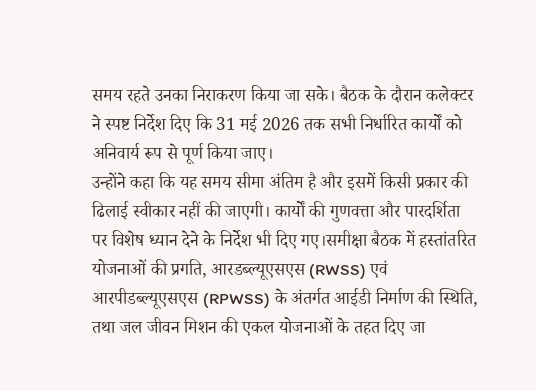समय रहते उनका निराकरण किया जा सके। बैठक के दौरान कलेक्टर ने स्पष्ट निर्देश दिए कि 31 मई 2026 तक सभी निर्धारित कार्यों को अनिवार्य रूप से पूर्ण किया जाए।
उन्होंने कहा कि यह समय सीमा अंतिम है और इसमें किसी प्रकार की ढिलाई स्वीकार नहीं की जाएगी। कार्यों की गुणवत्ता और पारदर्शिता पर विशेष ध्यान देने के निर्देश भी दिए गए।समीक्षा बैठक में हस्तांतरित योजनाओं की प्रगति, आरडब्ल्यूएसएस (RWSS) एवं आरपीडब्ल्यूएसएस (RPWSS) के अंतर्गत आईडी निर्माण की स्थिति, तथा जल जीवन मिशन की एकल योजनाओं के तहत दिए जा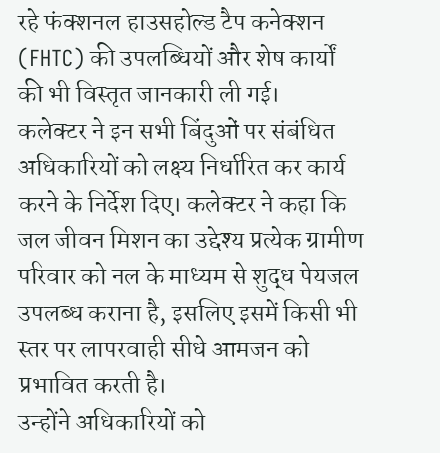रहे फंक्शनल हाउसहोल्ड टैप कनेक्शन (FHTC) की उपलब्धियों और शेष कार्यों की भी विस्तृत जानकारी ली गई।
कलेक्टर ने इन सभी बिंदुओं पर संबंधित अधिकारियों को लक्ष्य निर्धारित कर कार्य करने के निर्देश दिए। कलेक्टर ने कहा कि जल जीवन मिशन का उद्देश्य प्रत्येक ग्रामीण परिवार को नल के माध्यम से शुद्ध पेयजल उपलब्ध कराना है, इसलिए इसमें किसी भी स्तर पर लापरवाही सीधे आमजन को प्रभावित करती है।
उन्होंने अधिकारियों को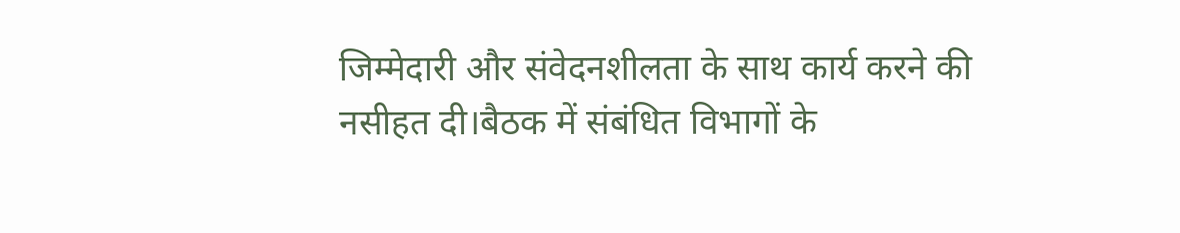जिम्मेदारी और संवेदनशीलता के साथ कार्य करने की नसीहत दी।बैठक में संबंधित विभागों के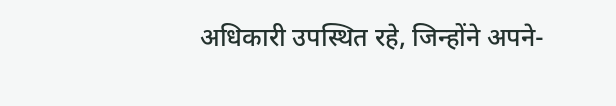अधिकारी उपस्थित रहे, जिन्होंने अपने-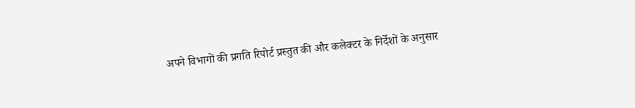अपने विभागों की प्रगति रिपोर्ट प्रस्तुत की और कलेक्टर के निर्देशों के अनुसार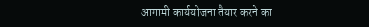आगामी कार्ययोजना तैयार करने का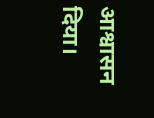आश्वासन दिया।